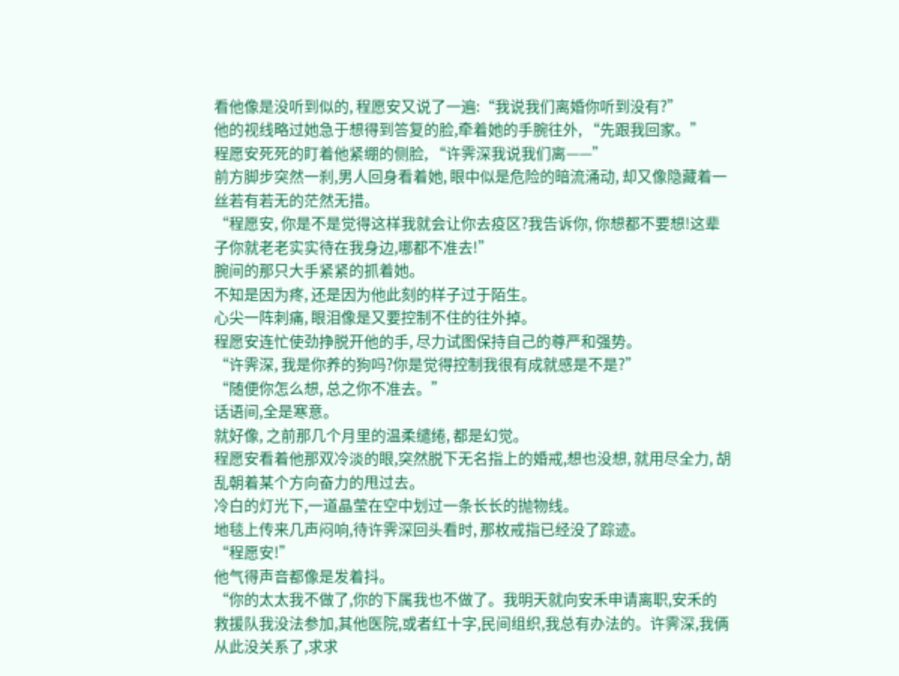看他像是没听到似的, 程愿安又说了一遍:“我说我们离婚你听到没有?”
他的视线略过她急于想得到答复的脸,牵着她的手腕往外, “先跟我回家。”
程愿安死死的盯着他紧绷的侧脸, “许霁深我说我们离——”
前方脚步突然一刹,男人回身看着她, 眼中似是危险的暗流涌动, 却又像隐藏着一丝若有若无的茫然无措。
“程愿安, 你是不是觉得这样我就会让你去疫区?我告诉你, 你想都不要想!这辈子你就老老实实待在我身边,哪都不准去!”
腕间的那只大手紧紧的抓着她。
不知是因为疼, 还是因为他此刻的样子过于陌生。
心尖一阵刺痛, 眼泪像是又要控制不住的往外掉。
程愿安连忙使劲挣脱开他的手, 尽力试图保持自己的尊严和强势。
“许霁深, 我是你养的狗吗?你是觉得控制我很有成就感是不是?”
“随便你怎么想, 总之你不准去。”
话语间,全是寒意。
就好像, 之前那几个月里的温柔缱绻, 都是幻觉。
程愿安看着他那双冷淡的眼,突然脱下无名指上的婚戒,想也没想, 就用尽全力, 胡乱朝着某个方向奋力的甩过去。
冷白的灯光下,一道晶莹在空中划过一条长长的抛物线。
地毯上传来几声闷响,待许霁深回头看时, 那枚戒指已经没了踪迹。
“程愿安!”
他气得声音都像是发着抖。
“你的太太我不做了,你的下属我也不做了。我明天就向安禾申请离职,安禾的救援队我没法参加,其他医院,或者红十字,民间组织,我总有办法的。许霁深,我俩从此没关系了,求求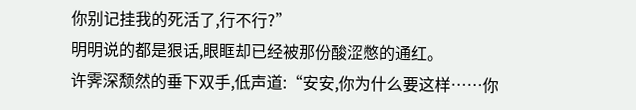你别记挂我的死活了,行不行?”
明明说的都是狠话,眼眶却已经被那份酸涩憋的通红。
许霁深颓然的垂下双手,低声道:“安安,你为什么要这样……你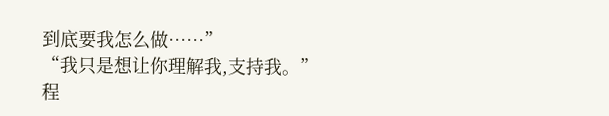到底要我怎么做……”
“我只是想让你理解我,支持我。”
程